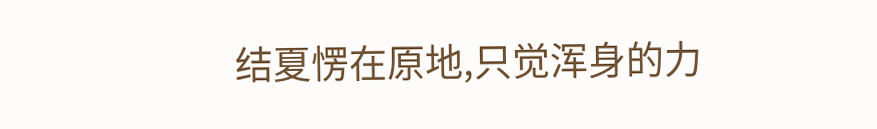结夏愣在原地,只觉浑身的力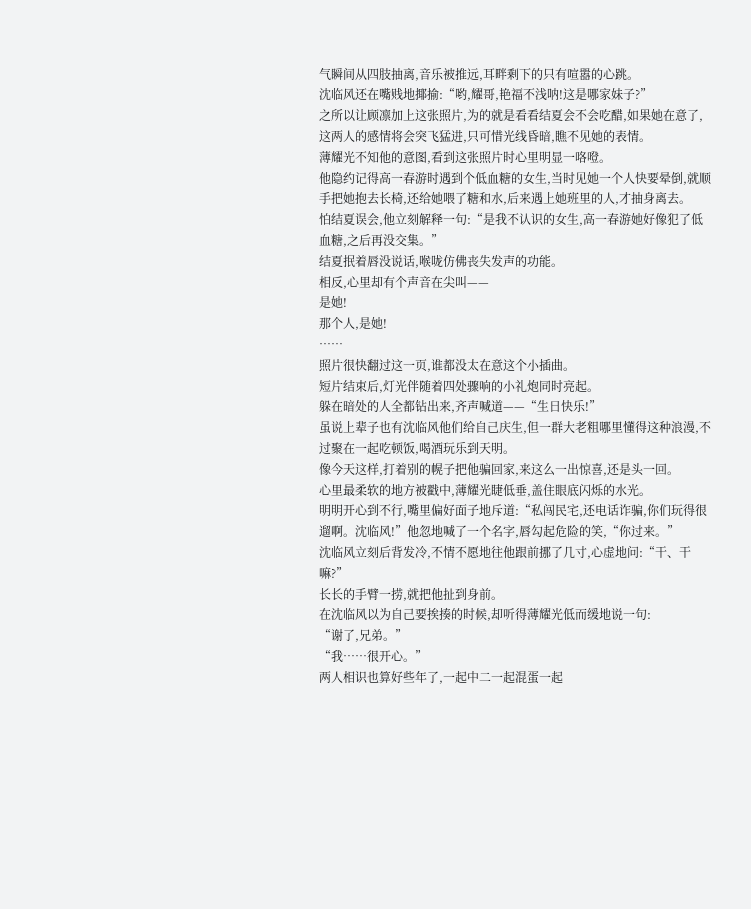气瞬间从四肢抽离,音乐被推远,耳畔剩下的只有喧嚣的心跳。
沈临风还在嘴贱地揶揄:“哟,耀哥,艳福不浅呐!这是哪家妹子?”
之所以让顾凛加上这张照片,为的就是看看结夏会不会吃醋,如果她在意了,这两人的感情将会突飞猛进,只可惜光线昏暗,瞧不见她的表情。
薄耀光不知他的意图,看到这张照片时心里明显一咯噔。
他隐约记得高一春游时遇到个低血糖的女生,当时见她一个人快要晕倒,就顺手把她抱去长椅,还给她喂了糖和水,后来遇上她班里的人,才抽身离去。
怕结夏误会,他立刻解释一句:“是我不认识的女生,高一春游她好像犯了低血糖,之后再没交集。”
结夏抿着唇没说话,喉咙仿佛丧失发声的功能。
相反,心里却有个声音在尖叫——
是她!
那个人,是她!
……
照片很快翻过这一页,谁都没太在意这个小插曲。
短片结束后,灯光伴随着四处骤响的小礼炮同时亮起。
躲在暗处的人全都钻出来,齐声喊道——“生日快乐!”
虽说上辈子也有沈临风他们给自己庆生,但一群大老粗哪里懂得这种浪漫,不过聚在一起吃顿饭,喝酒玩乐到天明。
像今天这样,打着别的幌子把他骗回家,来这么一出惊喜,还是头一回。
心里最柔软的地方被戳中,薄耀光睫低垂,盖住眼底闪烁的水光。
明明开心到不行,嘴里偏好面子地斥道:“私闯民宅,还电话诈骗,你们玩得很遛啊。沈临风!”他忽地喊了一个名字,唇勾起危险的笑,“你过来。”
沈临风立刻后背发冷,不情不愿地往他跟前挪了几寸,心虚地问:“干、干嘛?”
长长的手臂一捞,就把他扯到身前。
在沈临风以为自己要挨揍的时候,却听得薄耀光低而缓地说一句:
“谢了,兄弟。”
“我……很开心。”
两人相识也算好些年了,一起中二一起混蛋一起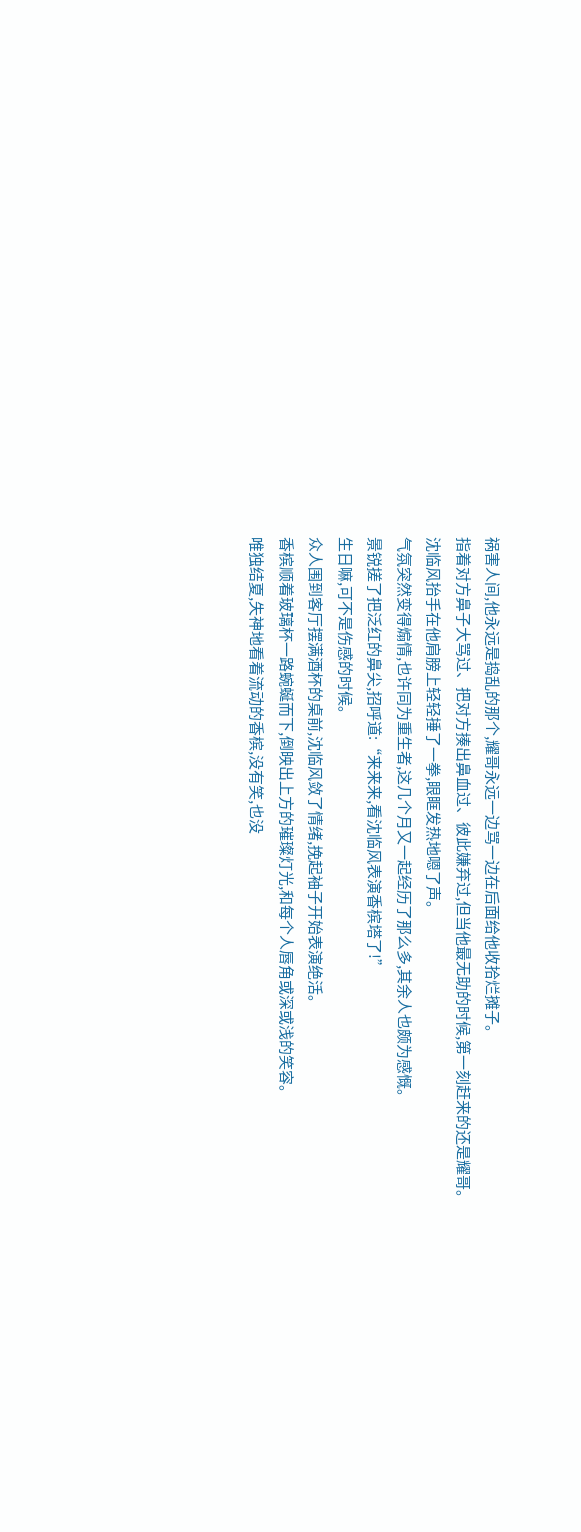祸害人间,他永远是捣乱的那个,耀哥永远一边骂一边在后面给他收拾烂摊子。
指着对方鼻子大骂过、把对方揍出鼻血过、彼此嫌弃过,但当他最无助的时候,第一刻赶来的还是耀哥。
沈临风抬手在他肩膀上轻轻捶了一拳,眼眶发热地嗯了声。
气氛突然变得煽情,也许同为重生者,这几个月又一起经历了那么多,其余人也颇为感慨。
景锐搓了把泛红的鼻尖,招呼道:“来来来,看沈临风表演香槟塔了!”
生日嘛,可不是伤感的时候。
众人围到客厅摆满酒杯的桌前,沈临风敛了情绪,挽起袖子开始表演绝活。
香槟顺着玻璃杯一路蜿蜒而下,倒映出上方的璀璨灯光,和每个人唇角或深或浅的笑容。
唯独结夏,失神地看着流动的香槟,没有笑,也没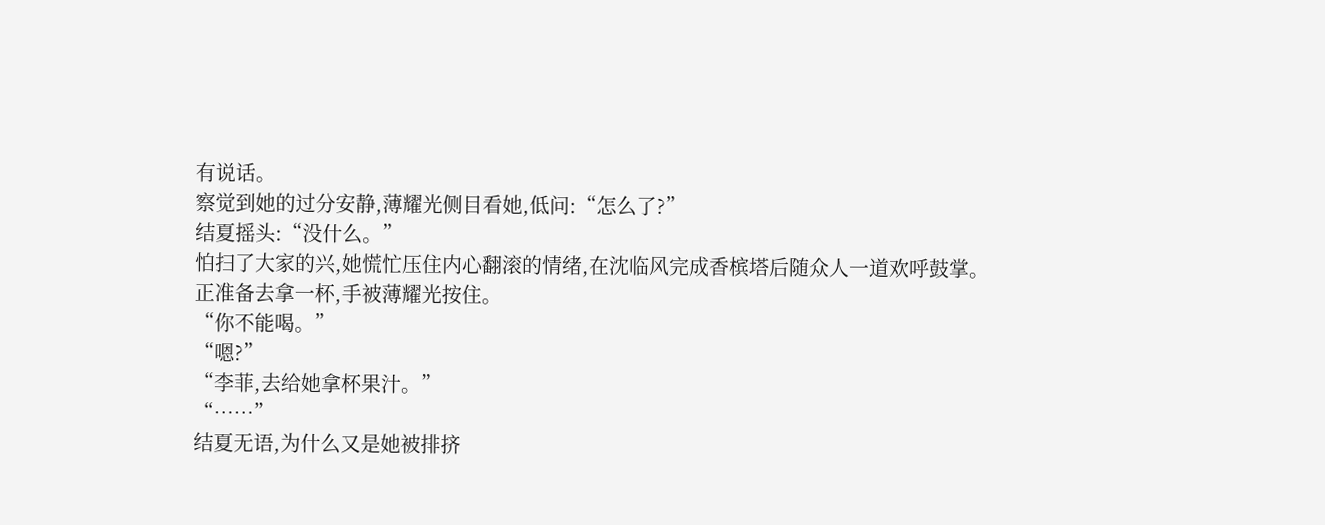有说话。
察觉到她的过分安静,薄耀光侧目看她,低问:“怎么了?”
结夏摇头:“没什么。”
怕扫了大家的兴,她慌忙压住内心翻滚的情绪,在沈临风完成香槟塔后随众人一道欢呼鼓掌。
正准备去拿一杯,手被薄耀光按住。
“你不能喝。”
“嗯?”
“李菲,去给她拿杯果汁。”
“……”
结夏无语,为什么又是她被排挤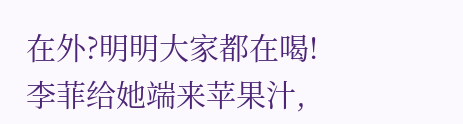在外?明明大家都在喝!
李菲给她端来苹果汁,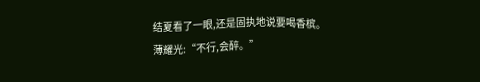结夏看了一眼,还是固执地说要喝香槟。
薄耀光:“不行,会醉。”